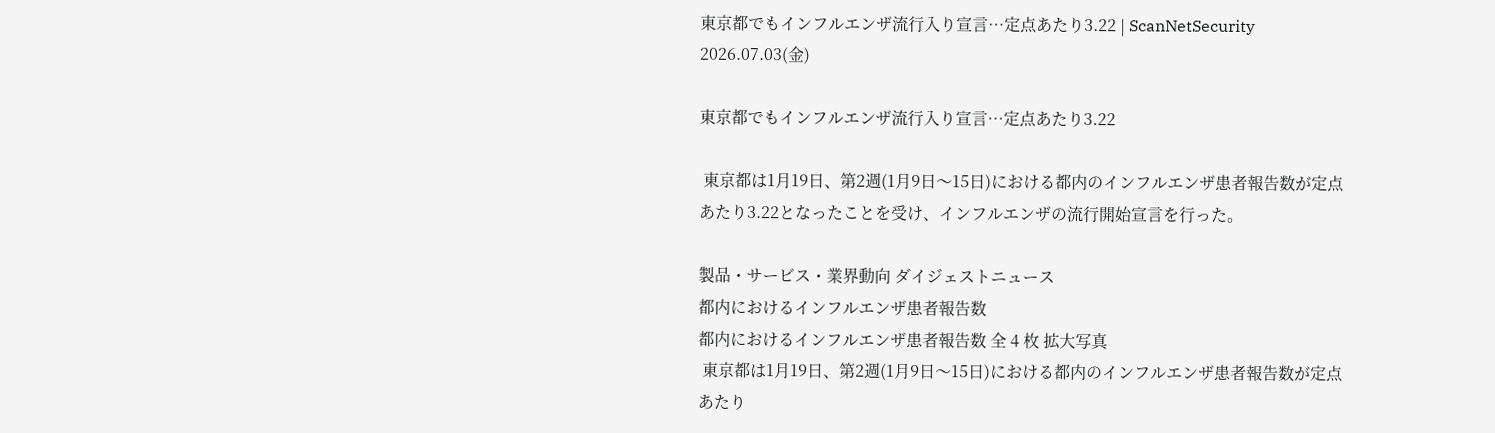東京都でもインフルエンザ流行入り宣言…定点あたり3.22 | ScanNetSecurity
2026.07.03(金)

東京都でもインフルエンザ流行入り宣言…定点あたり3.22

 東京都は1月19日、第2週(1月9日〜15日)における都内のインフルエンザ患者報告数が定点あたり3.22となったことを受け、インフルエンザの流行開始宣言を行った。

製品・サービス・業界動向 ダイジェストニュース
都内におけるインフルエンザ患者報告数
都内におけるインフルエンザ患者報告数 全 4 枚 拡大写真
 東京都は1月19日、第2週(1月9日〜15日)における都内のインフルエンザ患者報告数が定点あたり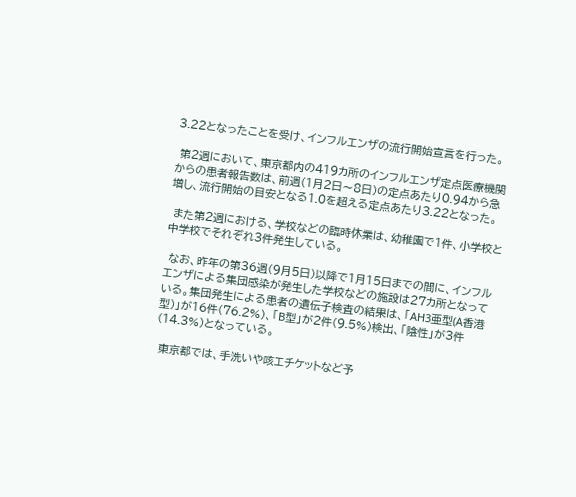3.22となったことを受け、インフルエンザの流行開始宣言を行った。

 第2週において、東京都内の419カ所のインフルエンザ定点医療機関からの患者報告数は、前週(1月2日〜8日)の定点あたり0.94から急増し、流行開始の目安となる1.0を超える定点あたり3.22となった。

 また第2週における、学校などの臨時休業は、幼稚園で1件、小学校と中学校でそれぞれ3件発生している。

 なお、昨年の第36週(9月5日)以降で1月15日までの間に、インフルエンザによる集団感染が発生した学校などの施設は27カ所となっている。集団発生による患者の遺伝子検査の結果は、「AH3亜型(A香港型)」が16件(76.2%)、「B型」が2件(9.5%)検出、「陰性」が3件(14.3%)となっている。

 東京都では、手洗いや咳エチケットなど予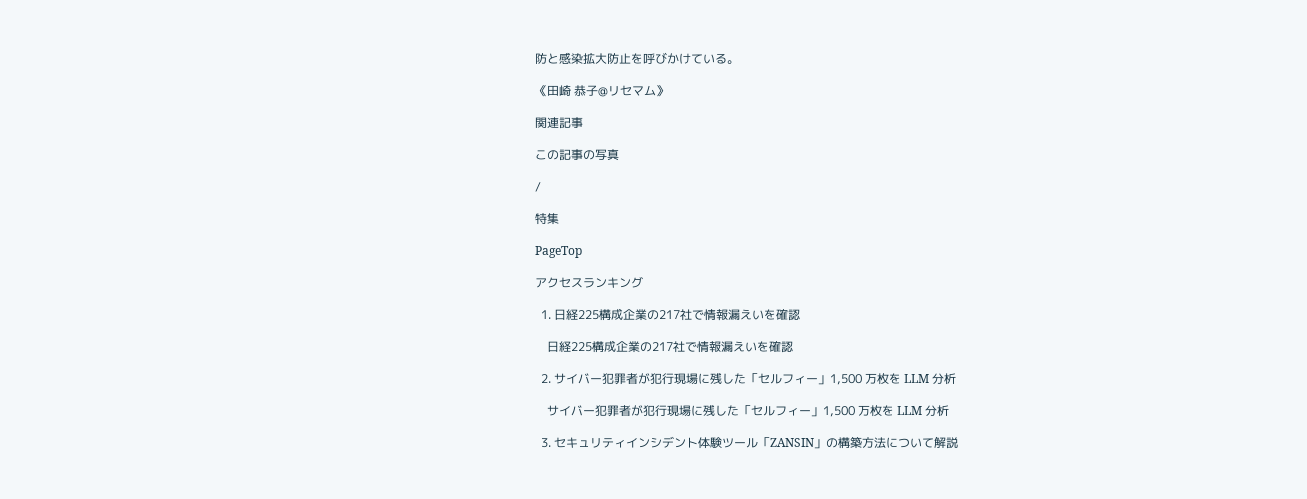防と感染拡大防止を呼びかけている。

《田崎 恭子@リセマム》

関連記事

この記事の写真

/

特集

PageTop

アクセスランキング

  1. 日経225構成企業の217社で情報漏えいを確認

    日経225構成企業の217社で情報漏えいを確認

  2. サイバー犯罪者が犯行現場に残した「セルフィー」1,500 万枚を LLM 分析

    サイバー犯罪者が犯行現場に残した「セルフィー」1,500 万枚を LLM 分析

  3. セキュリティインシデント体験ツール「ZANSIN」の構築方法について解説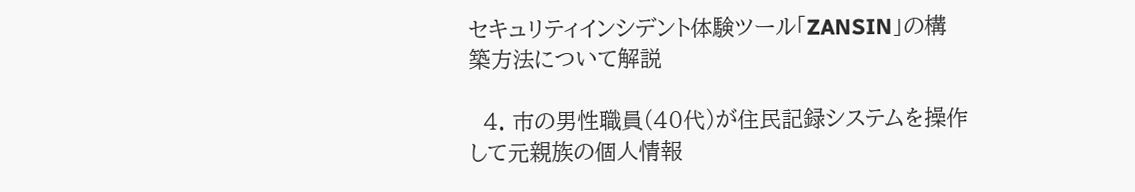セキュリティインシデント体験ツール「ZANSIN」の構築方法について解説

  4. 市の男性職員(40代)が住民記録システムを操作して元親族の個人情報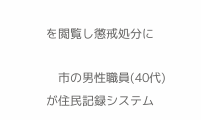を閲覧し懲戒処分に

    市の男性職員(40代)が住民記録システム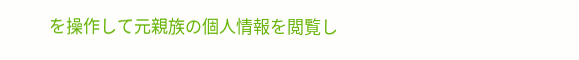を操作して元親族の個人情報を閲覧し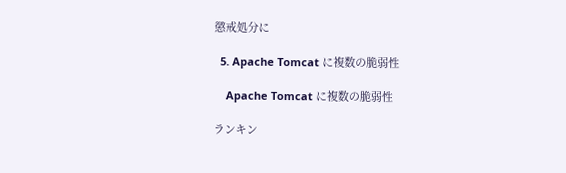懲戒処分に

  5. Apache Tomcat に複数の脆弱性

    Apache Tomcat に複数の脆弱性

ランキン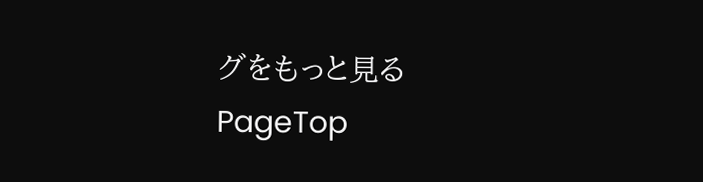グをもっと見る
PageTop